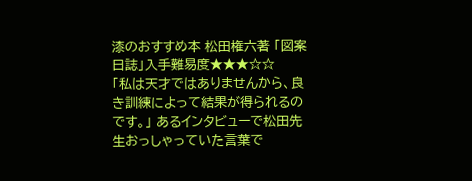漆のおすすめ本 松田権六著 「図案日誌」入手難易度★★★☆☆
「私は天才ではありませんから、良き訓練によって結果が得られるのです。」 あるインタビューで松田先生おっしゃっていた言葉で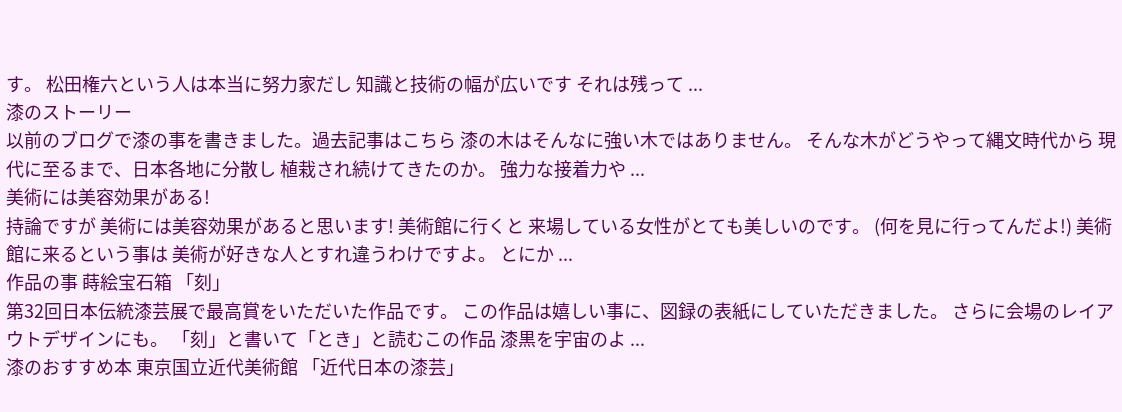す。 松田権六という人は本当に努力家だし 知識と技術の幅が広いです それは残って ...
漆のストーリー
以前のブログで漆の事を書きました。過去記事はこちら 漆の木はそんなに強い木ではありません。 そんな木がどうやって縄文時代から 現代に至るまで、日本各地に分散し 植栽され続けてきたのか。 強力な接着力や ...
美術には美容効果がある!
持論ですが 美術には美容効果があると思います! 美術館に行くと 来場している女性がとても美しいのです。 (何を見に行ってんだよ!) 美術館に来るという事は 美術が好きな人とすれ違うわけですよ。 とにか ...
作品の事 蒔絵宝石箱 「刻」
第32回日本伝統漆芸展で最高賞をいただいた作品です。 この作品は嬉しい事に、図録の表紙にしていただきました。 さらに会場のレイアウトデザインにも。 「刻」と書いて「とき」と読むこの作品 漆黒を宇宙のよ ...
漆のおすすめ本 東京国立近代美術館 「近代日本の漆芸」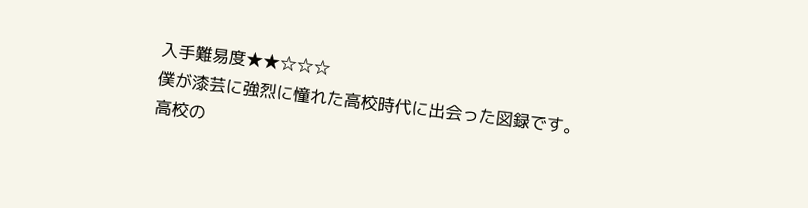入手難易度★★☆☆☆
僕が漆芸に強烈に憧れた高校時代に出会った図録です。 高校の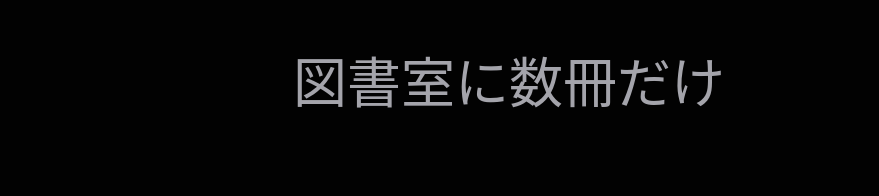図書室に数冊だけ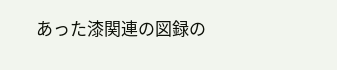あった漆関連の図録の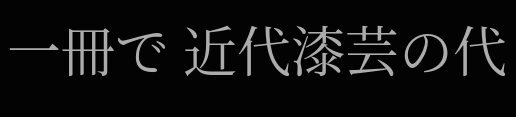一冊で 近代漆芸の代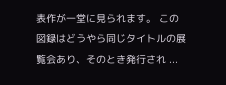表作が一堂に見られます。 この図録はどうやら同じタイトルの展覧会あり、そのとき発行され ...